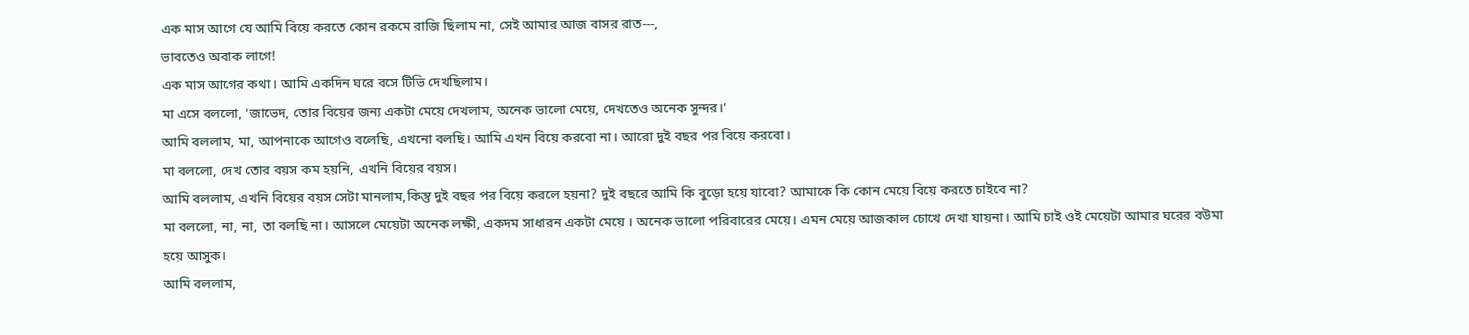এক মাস আগে যে আমি বিয়ে করতে কোন রকমে রাজি ছিলাম না, সেই আমার আজ বাসর রাত---,
ভাবতেও অবাক লাগে!
এক মাস আগের কথা। আমি একদিন ঘরে বসে টিভি দেখছিলাম।
মা এসে বললো, 'জাভেদ, তোর বিয়ের জন্য একটা মেয়ে দেখলাম, অনেক ভালো মেয়ে, দেখতেও অনেক সুন্দর।'
আমি বললাম, মা, আপনাকে আগেও বলেছি, এখনো বলছি। আমি এখন বিয়ে করবো না। আরো দুই বছর পর বিয়ে করবো।
মা বললো, দেখ তোর বয়স কম হয়নি, এখনি বিয়ের বয়স।
আমি বললাম, এখনি বিয়ের বয়স সেটা মানলাম,কিন্তু দুই বছর পর বিয়ে করলে হয়না? দুই বছরে আমি কি বুড়ো হয়ে যাবো? আমাকে কি কোন মেয়ে বিয়ে করতে চাইবে না?
মা বললো, না, না, তা বলছি না। আসলে মেয়েটা অনেক লক্ষী, একদম সাধারন একটা মেয়ে । অনেক ভালো পরিবারের মেয়ে। এমন মেয়ে আজকাল চোখে দেখা যায়না। আমি চাই ওই মেয়েটা আমার ঘরের বউমা হয়ে আসুক।
আমি বললাম,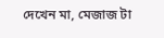দেখেন মা, মেজাজ টা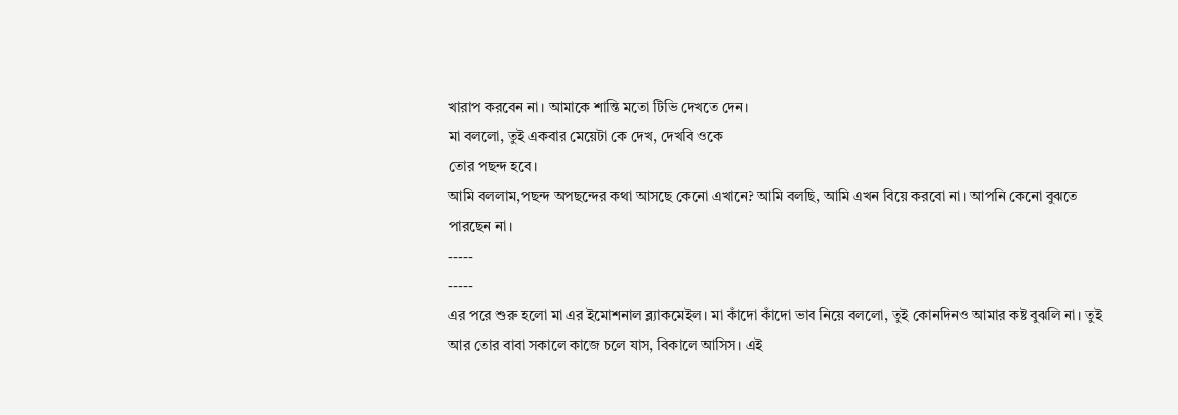খারাপ করবেন না। আমাকে শান্তি মতো টিভি দেখতে দেন।
মা বললো, তুই একবার মেয়েটা কে দেখ, দেখবি ওকে
তোর পছন্দ হবে।
আমি বললাম,পছন্দ অপছন্দের কথা আসছে কেনো এখানে? আমি বলছি, আমি এখন বিয়ে করবো না। আপনি কেনো বুঝতে পারছেন না।
-----
-----
এর পরে শুরু হলো মা এর ইমোশনাল ব্ল্যাকমেইল। মা কাঁদো কাঁদো ভাব নিয়ে বললো, তুই কোনদিনও আমার কষ্ট বুঝলি না। তুই আর তোর বাবা সকালে কাজে চলে যাস, বিকালে আসিস। এই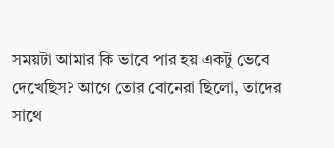সময়টা আমার কি ভাবে পার হয় একটু ভেবে দেখেছিস? আগে তোর বোনেরা ছিলো, তাদের সাথে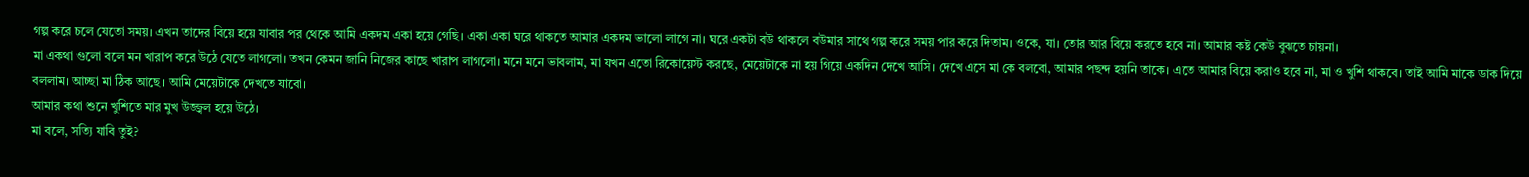গল্প করে চলে যেতো সময়। এখন তাদের বিয়ে হয়ে যাবার পর থেকে আমি একদম একা হয়ে গেছি। একা একা ঘরে থাকতে আমার একদম ভালো লাগে না। ঘরে একটা বউ থাকলে বউমার সাথে গল্প করে সময় পার করে দিতাম। ওকে, যা। তোর আর বিয়ে করতে হবে না। আমার কষ্ট কেউ বুঝতে চায়না।
মা একথা গুলো বলে মন খারাপ করে উঠে যেতে লাগলো। তখন কেমন জানি নিজের কাছে খারাপ লাগলো। মনে মনে ভাবলাম, মা যখন এতো রিকোয়েস্ট করছে, মেয়েটাকে না হয় গিয়ে একদিন দেখে আসি। দেখে এসে মা কে বলবো, আমার পছন্দ হয়নি তাকে। এতে আমার বিয়ে করাও হবে না, মা ও খুশি থাকবে। তাই আমি মাকে ডাক দিয়ে বললাম। আচ্ছা মা ঠিক আছে। আমি মেয়েটাকে দেখতে যাবো।
আমার কথা শুনে খুশিতে মার মুখ উজ্জ্বল হয়ে উঠে।
মা বলে, সত্যি যাবি তুই?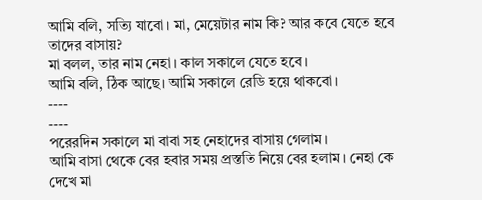আমি বলি, সত্যি যাবো। মা, মেয়েটার নাম কি? আর কবে যেতে হবে তাদের বাসায়?
মা বলল, তার নাম নেহা। কাল সকালে যেতে হবে।
আমি বলি, ঠিক আছে। আমি সকালে রেডি হয়ে থাকবো।
----
----
পরেরদিন সকালে মা বাবা সহ নেহাদের বাসায় গেলাম।
আমি বাসা থেকে বের হবার সময় প্রস্ততি নিয়ে বের হলাম। নেহা কে দেখে মা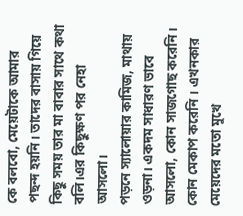কে বলবো, মেয়েটাকে আমার পছন্দ হয়নি। তাদের বাসায় গিয়ে কিছু সময় তার মা বাবার সাথে কথা বলি।এর কিছুক্ষণ পর নেহা আসলো।
পড়নে স্যালোয়ার কামিজ, মাথায় ওড়না। একদম সাধারণ ভাবে আসলো, কোন সাজগোছ করেনি।
কোন মেকাপ করেনি । এখনকার মেয়েদের মতো মুখে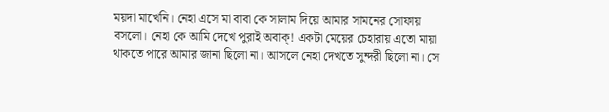ময়দা মাখেনি। নেহা এসে মা বাবা কে সালাম দিয়ে আমার সামনের সোফায় বসলো। নেহা কে আমি দেখে পুরাই অবাক্! একটা মেয়ের চেহারায় এতো মায়া থাকতে পারে আমার জানা ছিলো না। আসলে নেহা দেখতে সুন্দরী ছিলো না। সে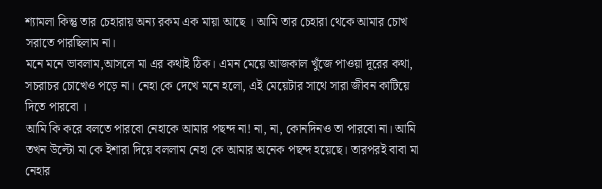শ্যামলা কিন্তু তার চেহারায় অন্য রকম এক মায়া আছে । আমি তার চেহারা থেকে আমার চোখ সরাতে পারছিলাম না।
মনে মনে ভাবলাম,আসলে মা এর কথাই ঠিক। এমন মেয়ে আজকাল খুঁজে পাওয়া দূরের কথা, সচরাচর চোখেও পড়ে না। নেহা কে দেখে মনে হলো, এই মেয়েটার সাথে সারা জীবন কাটিয়ে দিতে পারবো ।
আমি কি করে বলতে পারবো নেহাকে আমার পছন্দ না! না, না, কোনদিনও তা পারবো না। আমি তখন উল্টো মা কে ইশারা দিয়ে বললাম নেহা কে আমার অনেক পছন্দ হয়েছে। তারপরই বাবা মা নেহার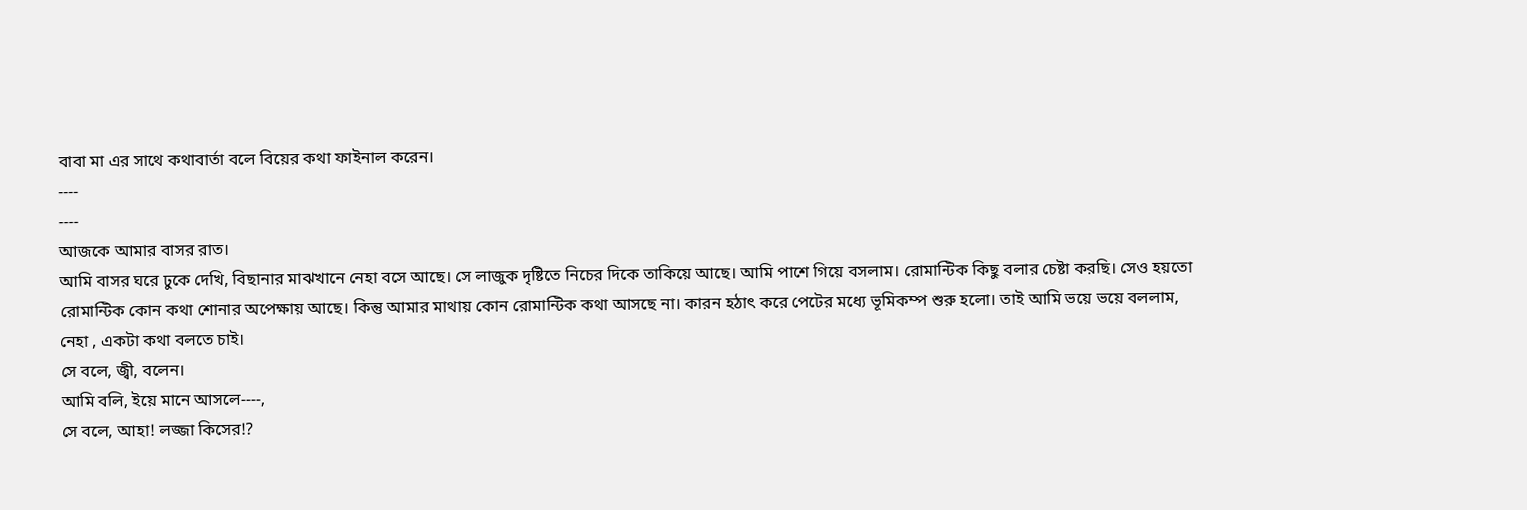বাবা মা এর সাথে কথাবার্তা বলে বিয়ের কথা ফাইনাল করেন।
----
----
আজকে আমার বাসর রাত।
আমি বাসর ঘরে ঢুকে দেখি, বিছানার মাঝখানে নেহা বসে আছে। সে লাজুক দৃষ্টিতে নিচের দিকে তাকিয়ে আছে। আমি পাশে গিয়ে বসলাম। রোমান্টিক কিছু বলার চেষ্টা করছি। সেও হয়তো রোমান্টিক কোন কথা শোনার অপেক্ষায় আছে। কিন্তু আমার মাথায় কোন রোমান্টিক কথা আসছে না। কারন হঠাৎ করে পেটের মধ্যে ভূমিকম্প শুরু হলো। তাই আমি ভয়ে ভয়ে বললাম,
নেহা , একটা কথা বলতে চাই।
সে বলে, জ্বী, বলেন।
আমি বলি, ইয়ে মানে আসলে----,
সে বলে, আহা! লজ্জা কিসের!?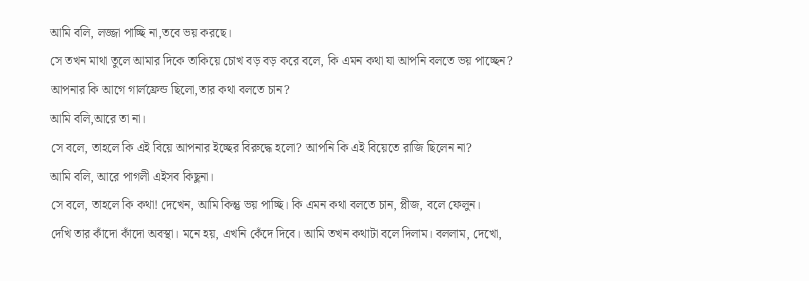আমি বলি, লজ্জা পাচ্ছি না,তবে ভয় করছে।
সে তখন মাথা তুলে আমার দিকে তাকিয়ে চোখ বড় বড় করে বলে, কি এমন কথা যা আপনি বলতে ভয় পাচ্ছেন? আপনার কি আগে গার্লফ্রেন্ড ছিলো,তার কথা বলতে চান?
আমি বলি,আরে তা না।
সে বলে, তাহলে কি এই বিয়ে আপনার ইচ্ছের বিরুদ্ধে হলো? আপনি কি এই বিয়েতে রাজি ছিলেন না?
আমি বলি, আরে পাগলী এইসব কিছুনা।
সে বলে, তাহলে কি কথা! দেখেন, আমি কিন্তু ভয় পাচ্ছি। কি এমন কথা বলতে চান, প্লীজ, বলে ফেলুন।
দেখি তার কাঁদো কাঁদো অবস্থা। মনে হয়, এখনি কেঁদে দিবে। আমি তখন কথাটা বলে দিলাম। বললাম, দেখো,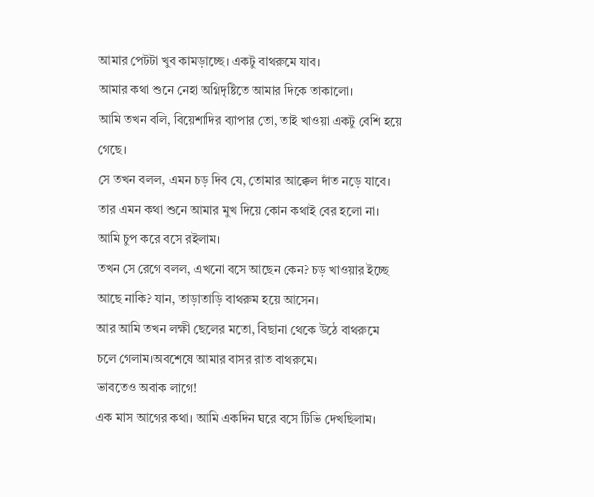আমার পেটটা খুব কামড়াচ্ছে। একটু বাথরুমে যাব।
আমার কথা শুনে নেহা অগ্নিদৃষ্টিতে আমার দিকে তাকালো।
আমি তখন বলি, বিয়েশাদির ব্যাপার তো, তাই খাওয়া একটু বেশি হয়ে গেছে।
সে তখন বলল, এমন চড় দিব যে, তোমার আক্কেল দাঁত নড়ে যাবে।
তার এমন কথা শুনে আমার মুখ দিয়ে কোন কথাই বের হলো না। আমি চুপ করে বসে রইলাম।
তখন সে রেগে বলল, এখনো বসে আছেন কেন? চড় খাওয়ার ইচ্ছে আছে নাকি? যান, তাড়াতাড়ি বাথরুম হয়ে আসেন।
আর আমি তখন লক্ষী ছেলের মতো, বিছানা থেকে উঠে বাথরুমে চলে গেলাম।অবশেষে আমার বাসর রাত বাথরুমে।
ভাবতেও অবাক লাগে!
এক মাস আগের কথা। আমি একদিন ঘরে বসে টিভি দেখছিলাম।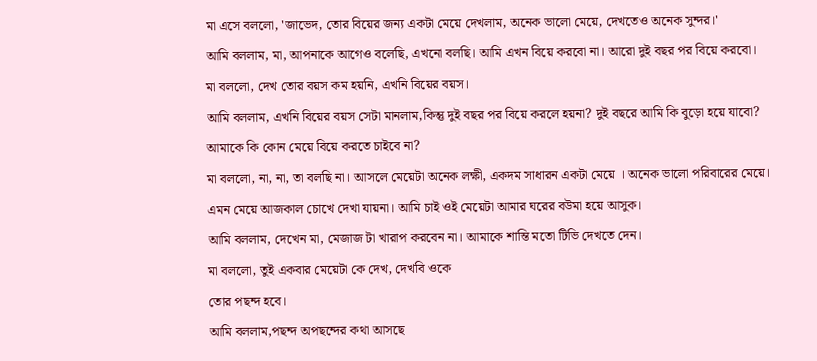মা এসে বললো, 'জাভেদ, তোর বিয়ের জন্য একটা মেয়ে দেখলাম, অনেক ভালো মেয়ে, দেখতেও অনেক সুন্দর।'
আমি বললাম, মা, আপনাকে আগেও বলেছি, এখনো বলছি। আমি এখন বিয়ে করবো না। আরো দুই বছর পর বিয়ে করবো।
মা বললো, দেখ তোর বয়স কম হয়নি, এখনি বিয়ের বয়স।
আমি বললাম, এখনি বিয়ের বয়স সেটা মানলাম,কিন্তু দুই বছর পর বিয়ে করলে হয়না? দুই বছরে আমি কি বুড়ো হয়ে যাবো? আমাকে কি কোন মেয়ে বিয়ে করতে চাইবে না?
মা বললো, না, না, তা বলছি না। আসলে মেয়েটা অনেক লক্ষী, একদম সাধারন একটা মেয়ে । অনেক ভালো পরিবারের মেয়ে। এমন মেয়ে আজকাল চোখে দেখা যায়না। আমি চাই ওই মেয়েটা আমার ঘরের বউমা হয়ে আসুক।
আমি বললাম, দেখেন মা, মেজাজ টা খারাপ করবেন না। আমাকে শান্তি মতো টিভি দেখতে দেন।
মা বললো, তুই একবার মেয়েটা কে দেখ, দেখবি ওকে
তোর পছন্দ হবে।
আমি বললাম,পছন্দ অপছন্দের কথা আসছে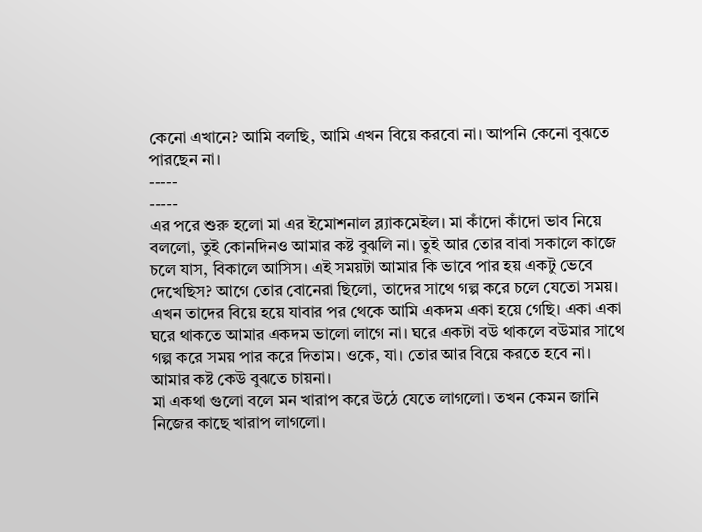কেনো এখানে? আমি বলছি, আমি এখন বিয়ে করবো না। আপনি কেনো বুঝতে পারছেন না।
-----
-----
এর পরে শুরু হলো মা এর ইমোশনাল ব্ল্যাকমেইল। মা কাঁদো কাঁদো ভাব নিয়ে বললো, তুই কোনদিনও আমার কষ্ট বুঝলি না। তুই আর তোর বাবা সকালে কাজে চলে যাস, বিকালে আসিস। এই সময়টা আমার কি ভাবে পার হয় একটু ভেবে দেখেছিস? আগে তোর বোনেরা ছিলো, তাদের সাথে গল্প করে চলে যেতো সময়। এখন তাদের বিয়ে হয়ে যাবার পর থেকে আমি একদম একা হয়ে গেছি। একা একা ঘরে থাকতে আমার একদম ভালো লাগে না। ঘরে একটা বউ থাকলে বউমার সাথে গল্প করে সময় পার করে দিতাম। ওকে, যা। তোর আর বিয়ে করতে হবে না। আমার কষ্ট কেউ বুঝতে চায়না।
মা একথা গুলো বলে মন খারাপ করে উঠে যেতে লাগলো। তখন কেমন জানি নিজের কাছে খারাপ লাগলো।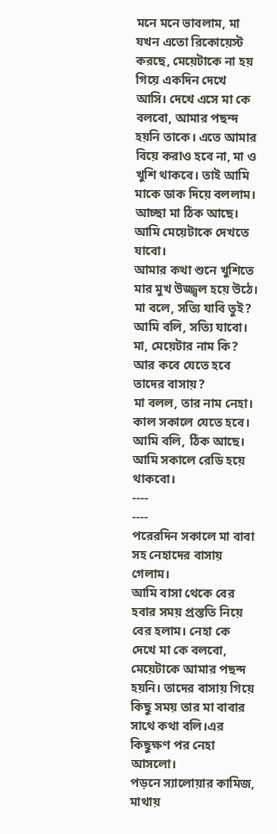মনে মনে ভাবলাম, মা যখন এতো রিকোয়েস্ট করছে, মেয়েটাকে না হয় গিয়ে একদিন দেখে আসি। দেখে এসে মা কে বলবো, আমার পছন্দ হয়নি তাকে। এতে আমার বিয়ে করাও হবে না, মা ও খুশি থাকবে। তাই আমি মাকে ডাক দিয়ে বললাম। আচ্ছা মা ঠিক আছে। আমি মেয়েটাকে দেখতে যাবো।
আমার কথা শুনে খুশিতে মার মুখ উজ্জ্বল হয়ে উঠে।
মা বলে, সত্যি যাবি তুই?
আমি বলি, সত্যি যাবো। মা, মেয়েটার নাম কি? আর কবে যেতে হবে তাদের বাসায়?
মা বলল, তার নাম নেহা। কাল সকালে যেতে হবে।
আমি বলি, ঠিক আছে। আমি সকালে রেডি হয়ে থাকবো।
----
----
পরেরদিন সকালে মা বাবা সহ নেহাদের বাসায় গেলাম।
আমি বাসা থেকে বের হবার সময় প্রস্ততি নিয়ে বের হলাম। নেহা কে দেখে মা কে বলবো, মেয়েটাকে আমার পছন্দ হয়নি। তাদের বাসায় গিয়ে কিছু সময় তার মা বাবার সাথে কথা বলি।এর কিছুক্ষণ পর নেহা আসলো।
পড়নে স্যালোয়ার কামিজ, মাথায়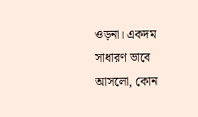ওড়না। একদম সাধারণ ভাবে আসলো, কোন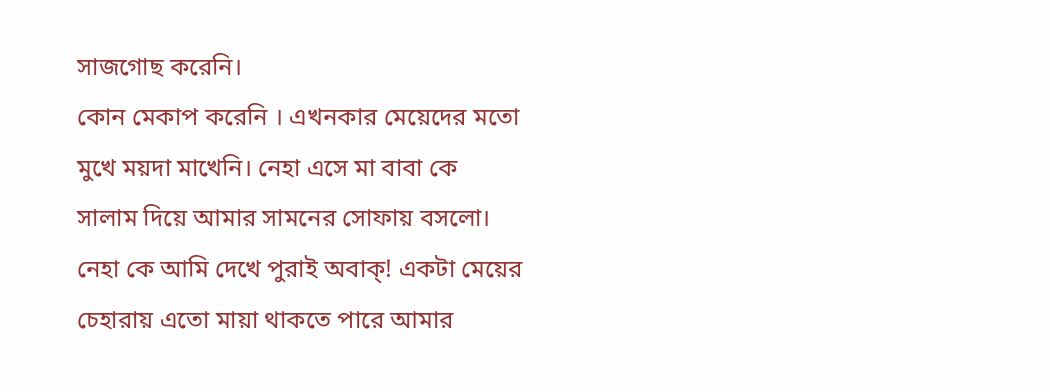সাজগোছ করেনি।
কোন মেকাপ করেনি । এখনকার মেয়েদের মতো মুখে ময়দা মাখেনি। নেহা এসে মা বাবা কে সালাম দিয়ে আমার সামনের সোফায় বসলো। নেহা কে আমি দেখে পুরাই অবাক্! একটা মেয়ের চেহারায় এতো মায়া থাকতে পারে আমার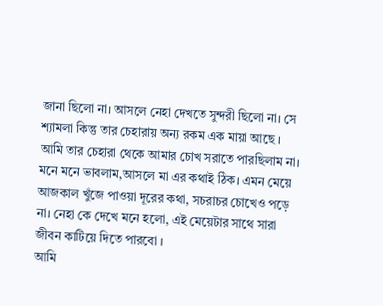জানা ছিলো না। আসলে নেহা দেখতে সুন্দরী ছিলো না। সে শ্যামলা কিন্তু তার চেহারায় অন্য রকম এক মায়া আছে । আমি তার চেহারা থেকে আমার চোখ সরাতে পারছিলাম না।
মনে মনে ভাবলাম,আসলে মা এর কথাই ঠিক। এমন মেয়ে আজকাল খুঁজে পাওয়া দূরের কথা, সচরাচর চোখেও পড়ে না। নেহা কে দেখে মনে হলো, এই মেয়েটার সাথে সারা জীবন কাটিয়ে দিতে পারবো ।
আমি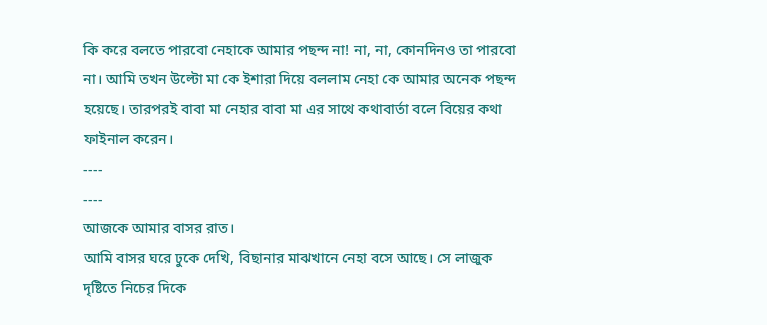কি করে বলতে পারবো নেহাকে আমার পছন্দ না! না, না, কোনদিনও তা পারবো না। আমি তখন উল্টো মা কে ইশারা দিয়ে বললাম নেহা কে আমার অনেক পছন্দ হয়েছে। তারপরই বাবা মা নেহার বাবা মা এর সাথে কথাবার্তা বলে বিয়ের কথা ফাইনাল করেন।
----
----
আজকে আমার বাসর রাত।
আমি বাসর ঘরে ঢুকে দেখি, বিছানার মাঝখানে নেহা বসে আছে। সে লাজুক দৃষ্টিতে নিচের দিকে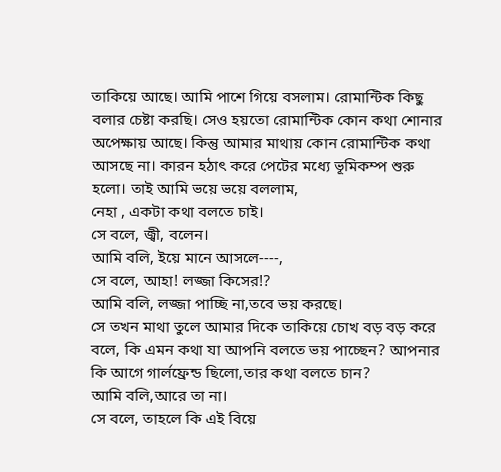তাকিয়ে আছে। আমি পাশে গিয়ে বসলাম। রোমান্টিক কিছু বলার চেষ্টা করছি। সেও হয়তো রোমান্টিক কোন কথা শোনার অপেক্ষায় আছে। কিন্তু আমার মাথায় কোন রোমান্টিক কথা আসছে না। কারন হঠাৎ করে পেটের মধ্যে ভূমিকম্প শুরু হলো। তাই আমি ভয়ে ভয়ে বললাম,
নেহা , একটা কথা বলতে চাই।
সে বলে, জ্বী, বলেন।
আমি বলি, ইয়ে মানে আসলে----,
সে বলে, আহা! লজ্জা কিসের!?
আমি বলি, লজ্জা পাচ্ছি না,তবে ভয় করছে।
সে তখন মাথা তুলে আমার দিকে তাকিয়ে চোখ বড় বড় করে বলে, কি এমন কথা যা আপনি বলতে ভয় পাচ্ছেন? আপনার কি আগে গার্লফ্রেন্ড ছিলো,তার কথা বলতে চান?
আমি বলি,আরে তা না।
সে বলে, তাহলে কি এই বিয়ে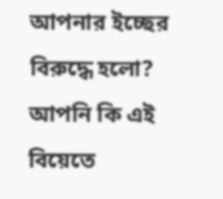আপনার ইচ্ছের বিরুদ্ধে হলো? আপনি কি এই বিয়েতে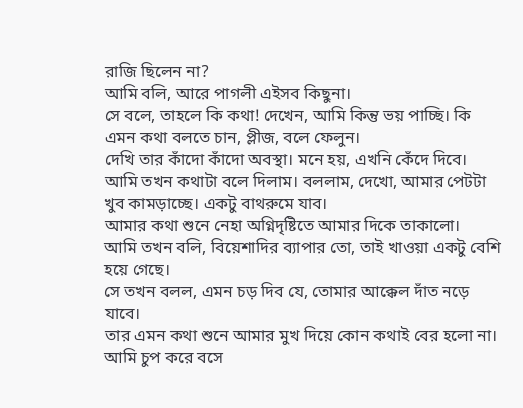রাজি ছিলেন না?
আমি বলি, আরে পাগলী এইসব কিছুনা।
সে বলে, তাহলে কি কথা! দেখেন, আমি কিন্তু ভয় পাচ্ছি। কি এমন কথা বলতে চান, প্লীজ, বলে ফেলুন।
দেখি তার কাঁদো কাঁদো অবস্থা। মনে হয়, এখনি কেঁদে দিবে। আমি তখন কথাটা বলে দিলাম। বললাম, দেখো, আমার পেটটা খুব কামড়াচ্ছে। একটু বাথরুমে যাব।
আমার কথা শুনে নেহা অগ্নিদৃষ্টিতে আমার দিকে তাকালো।
আমি তখন বলি, বিয়েশাদির ব্যাপার তো, তাই খাওয়া একটু বেশি হয়ে গেছে।
সে তখন বলল, এমন চড় দিব যে, তোমার আক্কেল দাঁত নড়ে যাবে।
তার এমন কথা শুনে আমার মুখ দিয়ে কোন কথাই বের হলো না। আমি চুপ করে বসে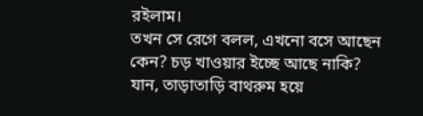রইলাম।
তখন সে রেগে বলল, এখনো বসে আছেন কেন? চড় খাওয়ার ইচ্ছে আছে নাকি? যান, তাড়াতাড়ি বাথরুম হয়ে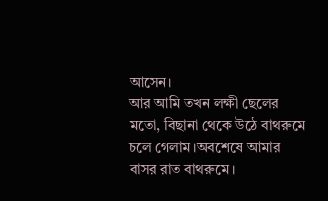আসেন।
আর আমি তখন লক্ষী ছেলের মতো, বিছানা থেকে উঠে বাথরুমে চলে গেলাম।অবশেষে আমার বাসর রাত বাথরুমে।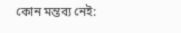কোন মন্তব্য নেই: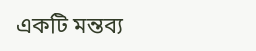একটি মন্তব্য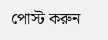পোস্ট করুন